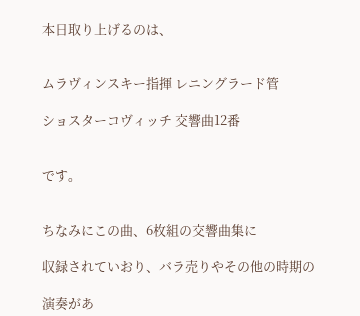本日取り上げるのは、


ムラヴィンスキー指揮 レニングラード管

ショスターコヴィッチ 交響曲12番


です。


ちなみにこの曲、6枚組の交響曲集に

収録されていおり、バラ売りやその他の時期の

演奏があ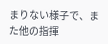まりない様子で、また他の指揮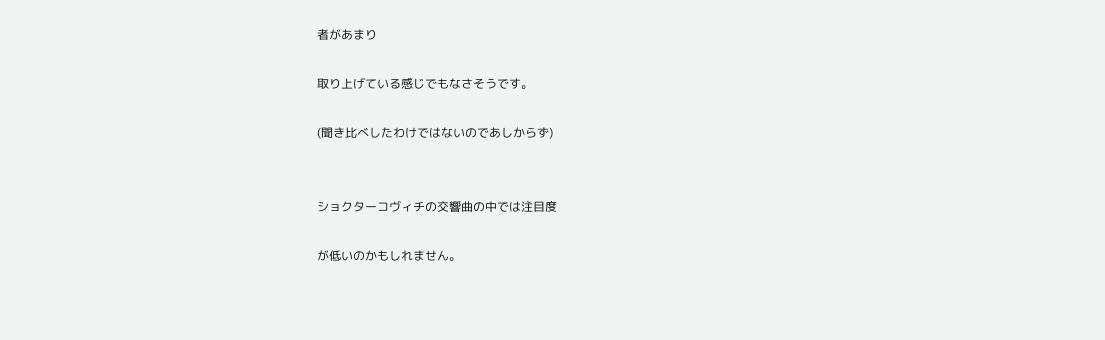者があまり

取り上げている感じでもなさそうです。

(聞き比べしたわけではないのであしからず)


ショクターコヴィチの交響曲の中では注目度

が低いのかもしれません。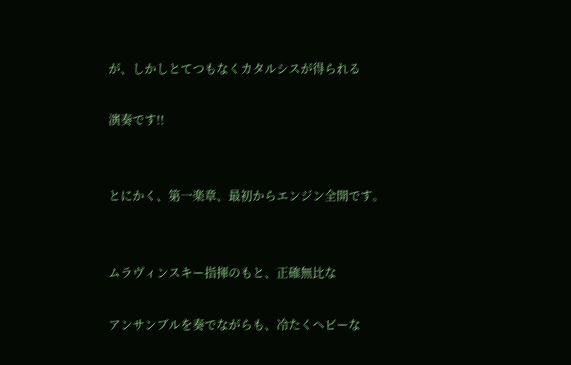が、しかしとてつもなくカタルシスが得られる

演奏です!!


とにかく、第一楽章、最初からエンジン全開です。


ムラヴィンスキー指揮のもと、正確無比な

アンサンブルを奏でながらも、冷たくヘビーな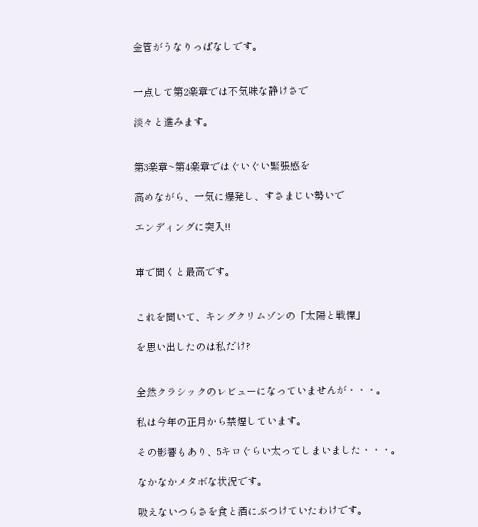金管がうなりっぱなしです。


一点して第2楽章では不気味な静けさで

淡々と進みます。


第3楽章~第4楽章ではぐいぐい緊張感を

高めながら、一気に爆発し、すさまじい勢いで

エンディングに突入!!


車で聞くと最高です。


これを聞いて、キングクリムゾンの「太陽と戦慄」

を思い出したのは私だけ?


全然クラシックのレビューになっていませんが・・・。

私は今年の正月から禁煙しています。

その影響もあり、5キロぐらい太ってしまいました・・・。

なかなかメタボな状況です。

吸えないつらさを食と酒にぶつけていたわけです。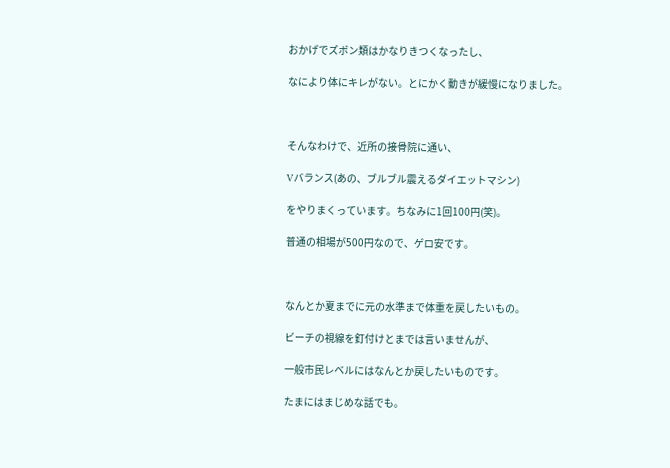おかげでズボン類はかなりきつくなったし、

なにより体にキレがない。とにかく動きが緩慢になりました。



そんなわけで、近所の接骨院に通い、

Vバランス(あの、ブルブル震えるダイエットマシン)

をやりまくっています。ちなみに1回100円(笑)。

普通の相場が500円なので、ゲロ安です。



なんとか夏までに元の水準まで体重を戻したいもの。

ビーチの視線を釘付けとまでは言いませんが、

一般市民レベルにはなんとか戻したいものです。

たまにはまじめな話でも。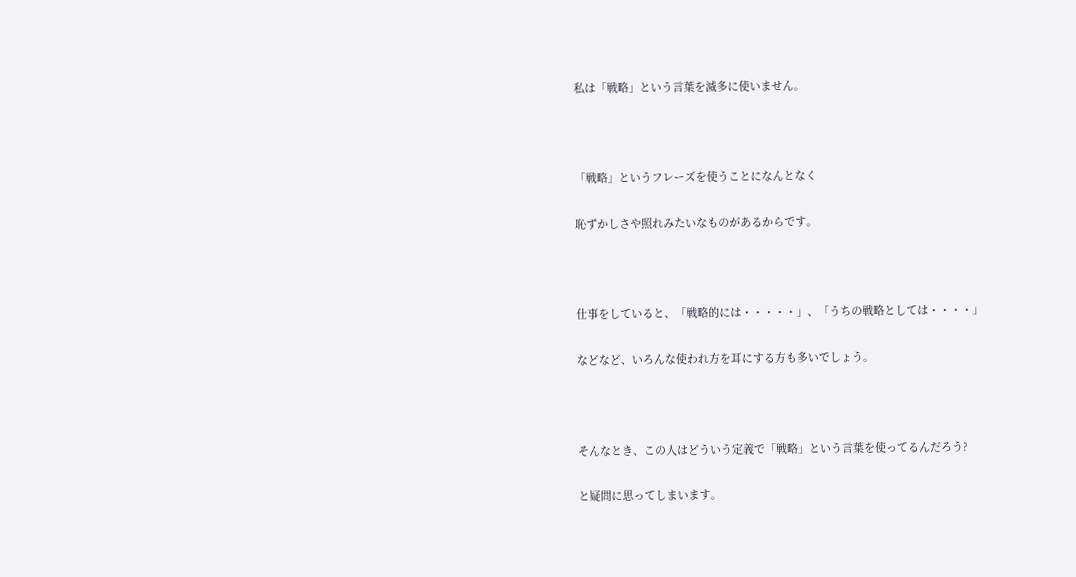私は「戦略」という言葉を滅多に使いません。



「戦略」というフレーズを使うことになんとなく

恥ずかしさや照れみたいなものがあるからです。



仕事をしていると、「戦略的には・・・・・」、「うちの戦略としては・・・・」

などなど、いろんな使われ方を耳にする方も多いでしょう。



そんなとき、この人はどういう定義で「戦略」という言葉を使ってるんだろう?

と疑問に思ってしまいます。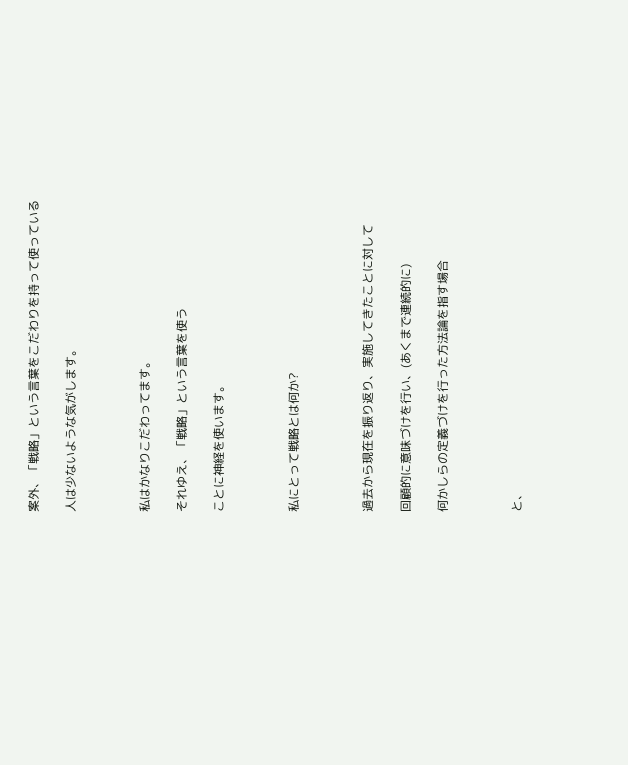案外、「戦略」という言葉をこだわりを持って使っている

人は少ないような気がします。



私はかなりこだわってます。

それゆえ、「戦略」という言葉を使う

ことに神経を使います。



私にとって戦略とは何か?



過去から現在を振り返り、実施してきたことに対して

回顧的に意味づけを行い、(あくまで連続的に)

何かしらの定義づけを行った方法論を指す場合



と、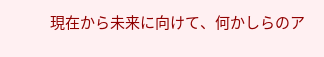現在から未来に向けて、何かしらのア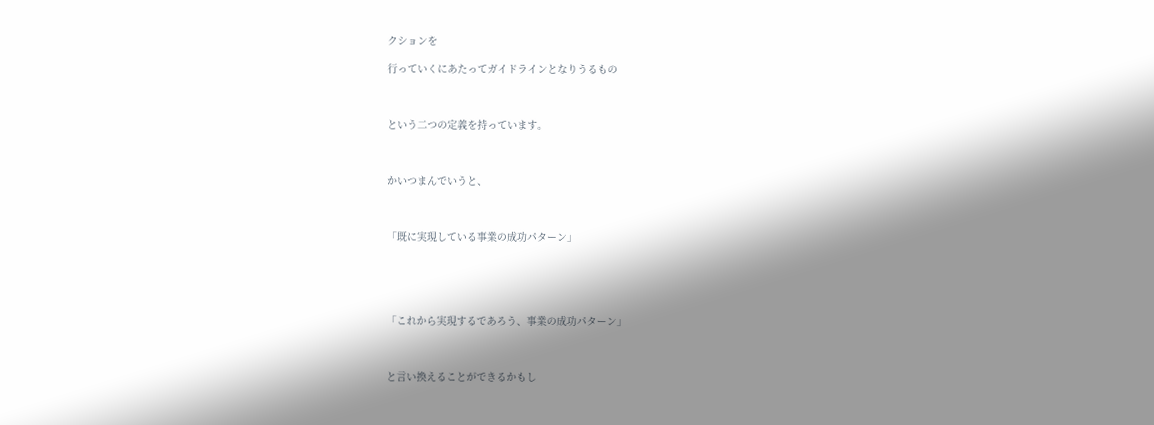クションを

行っていくにあたってガイドラインとなりうるもの



という二つの定義を持っています。



かいつまんでいうと、



「既に実現している事業の成功パターン」





「これから実現するであろう、事業の成功パターン」



と言い換えることができるかもし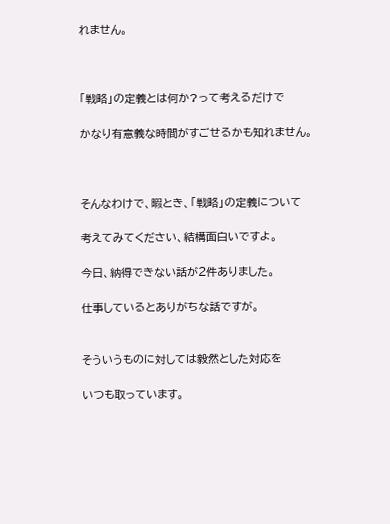れません。



「戦略」の定義とは何か?って考えるだけで

かなり有意義な時間がすごせるかも知れません。



そんなわけで、暇とき、「戦略」の定義について

考えてみてください、結構面白いですよ。

今日、納得できない話が2件ありました。

仕事しているとありがちな話ですが。


そういうものに対しては毅然とした対応を

いつも取っています。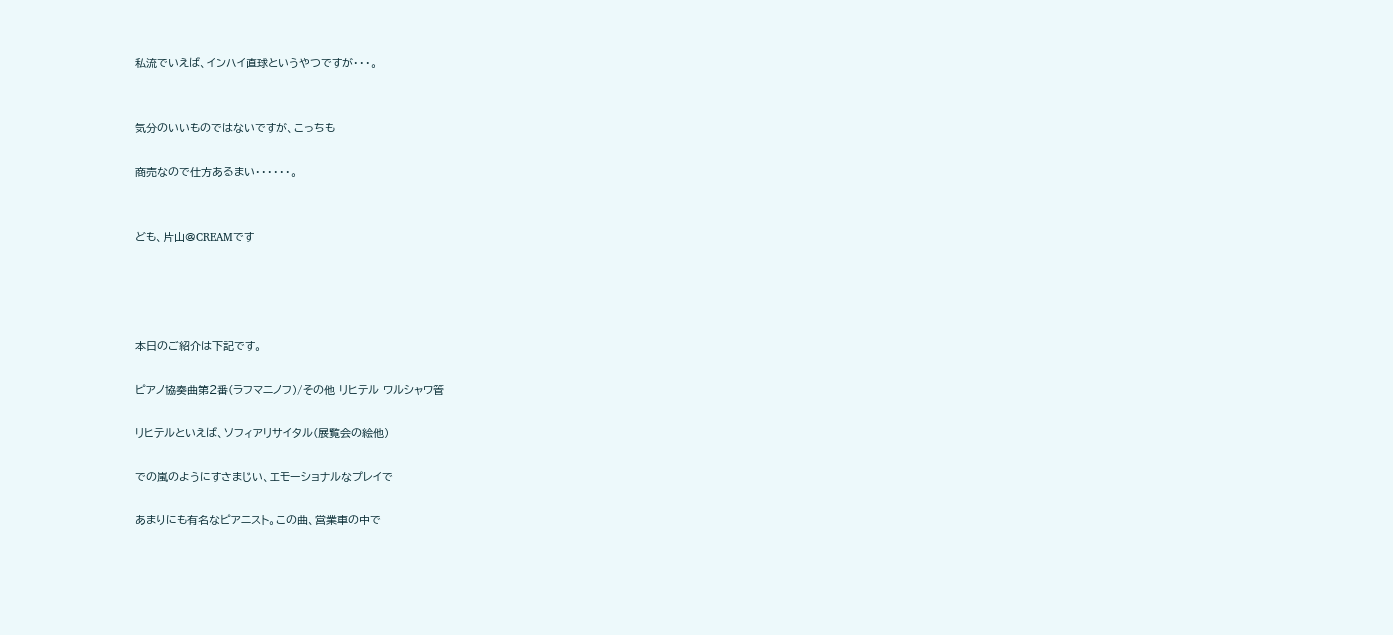私流でいえば、インハイ直球というやつですが・・・。


気分のいいものではないですが、こっちも

商売なので仕方あるまい・・・・・・。


ども、片山@CREAMです




本日のご紹介は下記です。

ピアノ協奏曲第2番(ラフマニノフ)/その他 リヒテル ワルシャワ管

リヒテルといえば、ソフィアリサイタル(展覧会の絵他)

での嵐のようにすさまじい、エモーショナルなプレイで

あまりにも有名なピアニスト。この曲、営業車の中で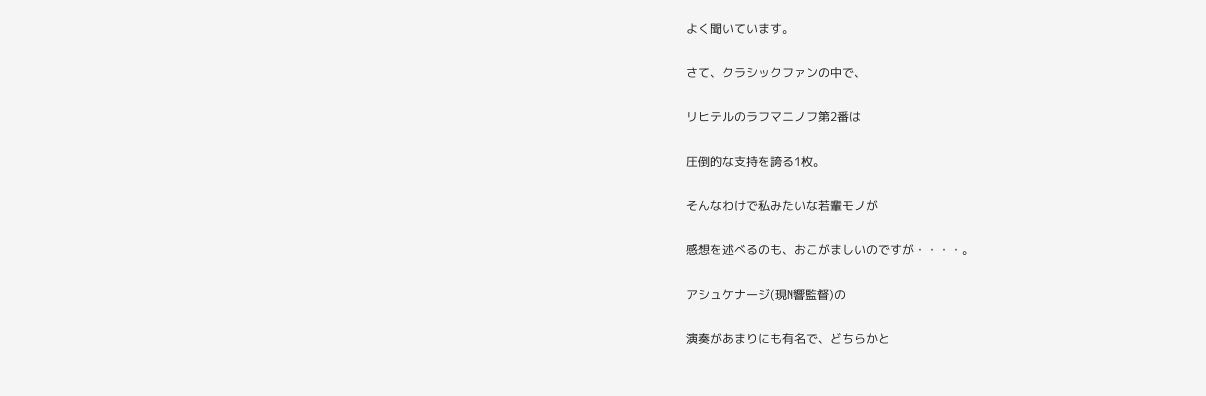よく聞いています。

さて、クラシックファンの中で、

リヒテルのラフマニノフ第2番は

圧倒的な支持を誇る1枚。

そんなわけで私みたいな若輩モノが

感想を述べるのも、おこがましいのですが・・・・。

アシュケナージ(現N響監督)の

演奏があまりにも有名で、どちらかと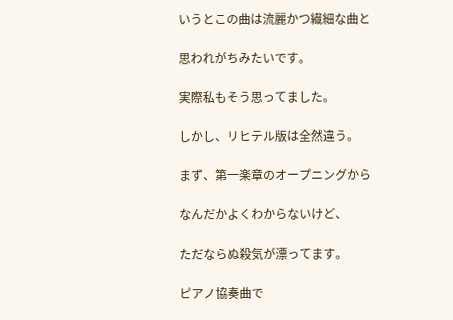いうとこの曲は流麗かつ繊細な曲と

思われがちみたいです。

実際私もそう思ってました。

しかし、リヒテル版は全然違う。

まず、第一楽章のオープニングから

なんだかよくわからないけど、

ただならぬ殺気が漂ってます。

ピアノ協奏曲で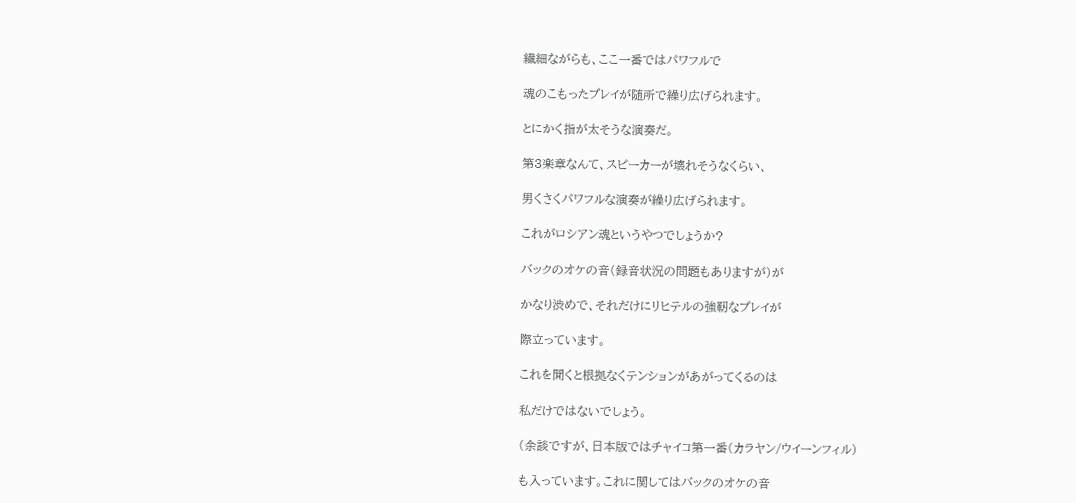繊細ながらも、ここ一番ではパワフルで

魂のこもったプレイが随所で繰り広げられます。

とにかく指が太そうな演奏だ。

第3楽章なんて、スピーカーが壊れそうなくらい、

男くさくパワフルな演奏が繰り広げられます。

これがロシアン魂というやつでしょうか?

バックのオケの音(録音状況の問題もありますが)が

かなり渋めで、それだけにリヒテルの強靭なプレイが

際立っています。

これを聞くと根拠なくテンションがあがってくるのは

私だけではないでしょう。

(余談ですが、日本版ではチャイコ第一番(カラヤン/ウイーンフィル)

も入っています。これに関してはバックのオケの音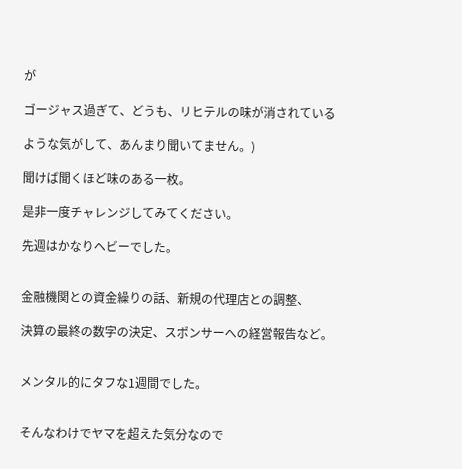が

ゴージャス過ぎて、どうも、リヒテルの味が消されている

ような気がして、あんまり聞いてません。)

聞けば聞くほど味のある一枚。

是非一度チャレンジしてみてください。

先週はかなりヘビーでした。


金融機関との資金繰りの話、新規の代理店との調整、

決算の最終の数字の決定、スポンサーへの経営報告など。


メンタル的にタフな1週間でした。


そんなわけでヤマを超えた気分なので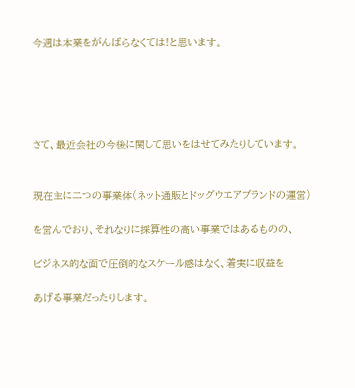今週は本業をがんばらなくては!と思います。





さて、最近会社の今後に関して思いをはせてみたりしています。


現在主に二つの事業体(ネット通販とドッグウエアブランドの運営)

を営んでおり、それなりに採算性の高い事業ではあるものの、

ビジネス的な面で圧倒的なスケール感はなく、着実に収益を

あげる事業だったりします。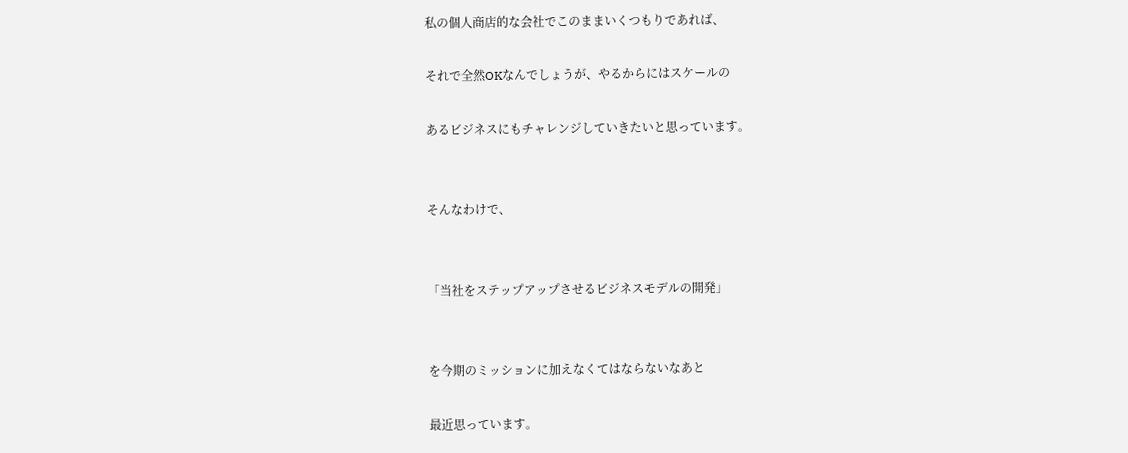私の個人商店的な会社でこのままいくつもりであれば、

それで全然OKなんでしょうが、やるからにはスケールの

あるビジネスにもチャレンジしていきたいと思っています。


そんなわけで、


「当社をステップアップさせるビジネスモデルの開発」


を今期のミッションに加えなくてはならないなあと

最近思っています。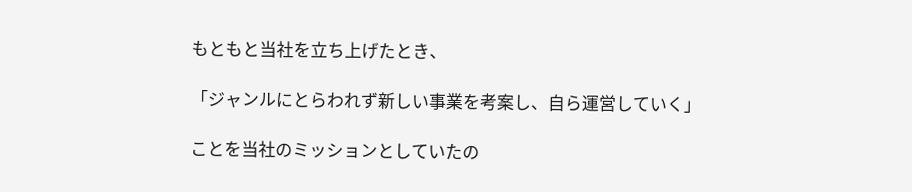もともと当社を立ち上げたとき、

「ジャンルにとらわれず新しい事業を考案し、自ら運営していく」

ことを当社のミッションとしていたの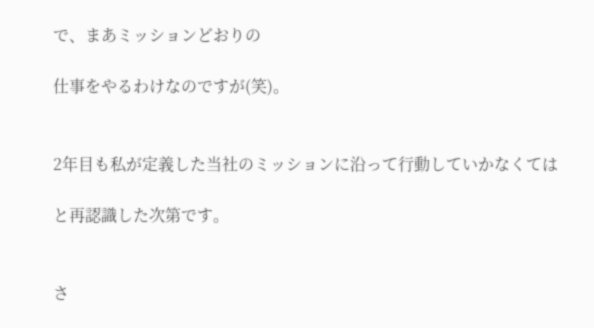で、まあミッションどおりの

仕事をやるわけなのですが(笑)。


2年目も私が定義した当社のミッションに沿って行動していかなくては

と再認識した次第です。


さ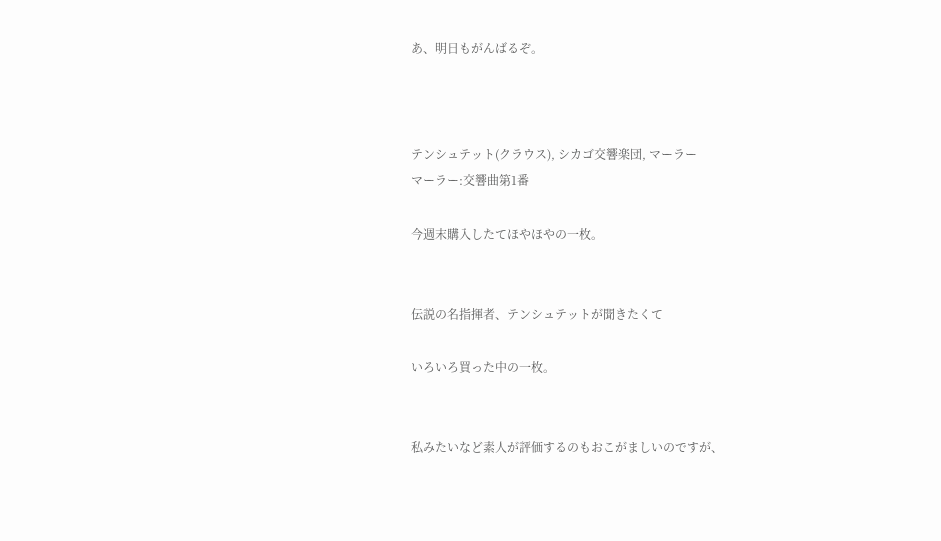あ、明日もがんばるぞ。



テンシュテット(クラウス), シカゴ交響楽団, マーラー
マーラー:交響曲第1番

今週末購入したてほやほやの一枚。


伝説の名指揮者、テンシュテットが聞きたくて

いろいろ買った中の一枚。


私みたいなど素人が評価するのもおこがましいのですが、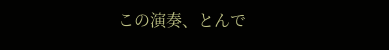この演奏、とんで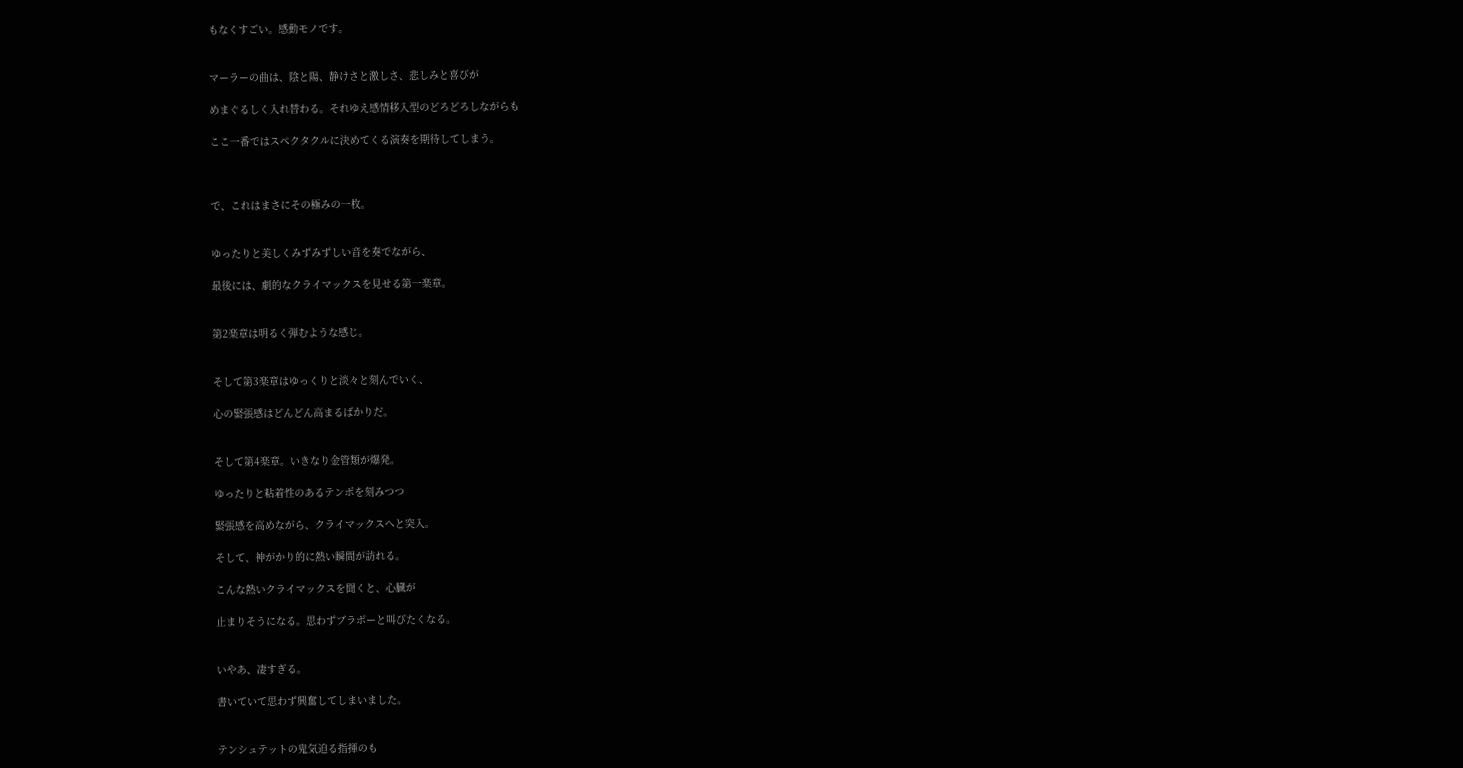もなくすごい。感動モノです。


マーラーの曲は、陰と陽、静けさと激しさ、悲しみと喜びが

めまぐるしく入れ替わる。それゆえ感情移入型のどろどろしながらも

ここ一番ではスペクタクルに決めてくる演奏を期待してしまう。



で、これはまさにその極みの一枚。


ゆったりと美しくみずみずしい音を奏でながら、

最後には、劇的なクライマックスを見せる第一楽章。


第2楽章は明るく弾むような感じ。


そして第3楽章はゆっくりと淡々と刻んでいく、

心の緊張感はどんどん高まるばかりだ。


そして第4楽章。いきなり金管類が爆発。

ゆったりと粘着性のあるテンポを刻みつつ

緊張感を高めながら、クライマックスへと突入。

そして、神がかり的に熱い瞬間が訪れる。

こんな熱いクライマックスを聞くと、心臓が

止まりそうになる。思わずブラボーと叫びたくなる。


いやあ、凄すぎる。

書いていて思わず興奮してしまいました。


テンシュテットの鬼気迫る指揮のも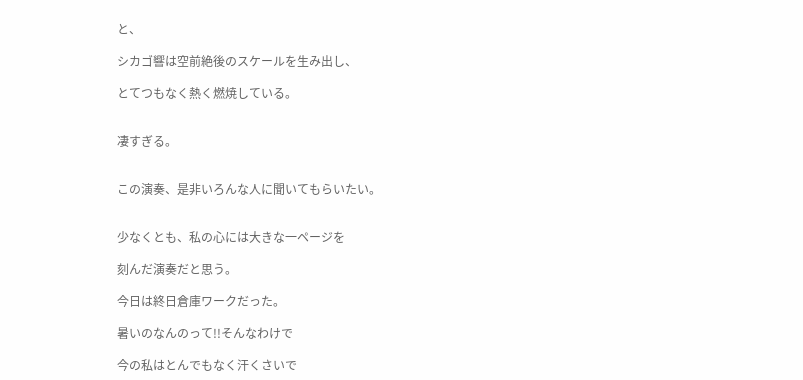と、

シカゴ響は空前絶後のスケールを生み出し、

とてつもなく熱く燃焼している。


凄すぎる。


この演奏、是非いろんな人に聞いてもらいたい。


少なくとも、私の心には大きな一ページを

刻んだ演奏だと思う。

今日は終日倉庫ワークだった。

暑いのなんのって!!そんなわけで

今の私はとんでもなく汗くさいで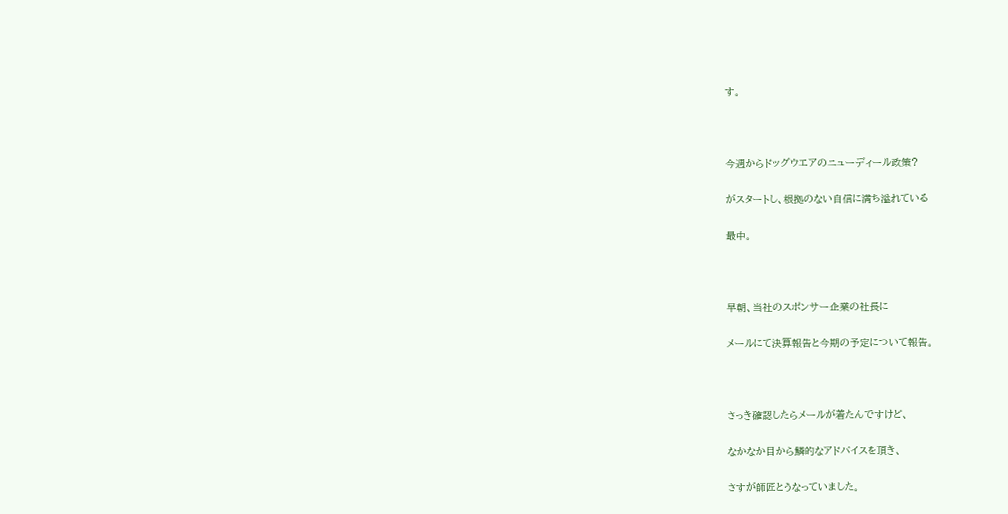す。



今週からドッグウエアのニューディール政策?

がスタートし、根拠のない自信に満ち溢れている

最中。



早朝、当社のスポンサー企業の社長に

メールにて決算報告と今期の予定について報告。



さっき確認したらメールが着たんですけど、

なかなか目から鱗的なアドバイスを頂き、

さすが師匠とうなっていました。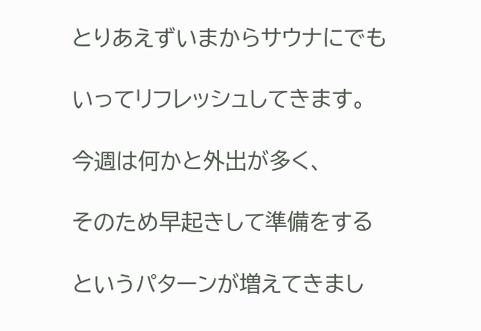とりあえずいまからサウナにでも

いってリフレッシュしてきます。

今週は何かと外出が多く、

そのため早起きして準備をする

というパターンが増えてきまし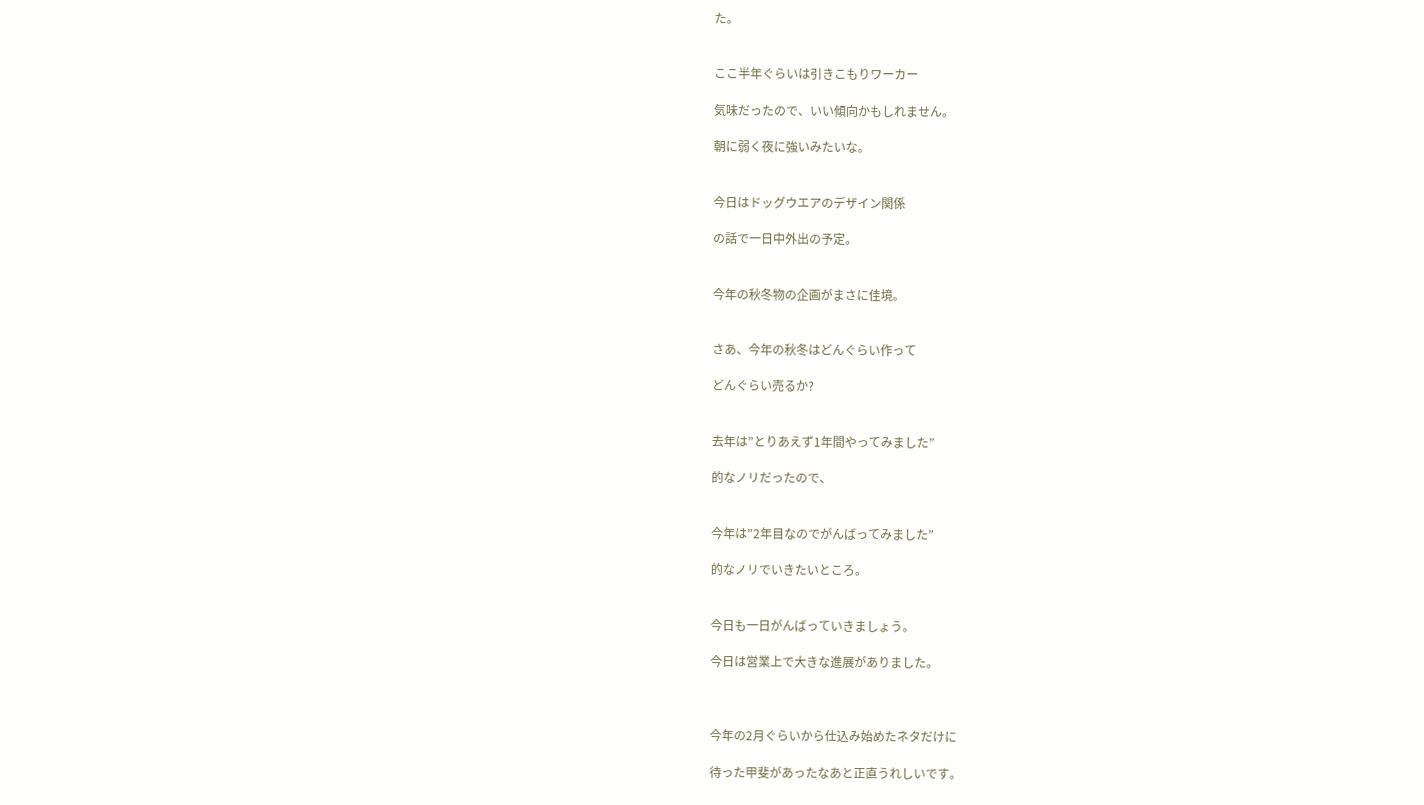た。


ここ半年ぐらいは引きこもりワーカー

気味だったので、いい傾向かもしれません。

朝に弱く夜に強いみたいな。


今日はドッグウエアのデザイン関係

の話で一日中外出の予定。


今年の秋冬物の企画がまさに佳境。


さあ、今年の秋冬はどんぐらい作って

どんぐらい売るか?


去年は”とりあえず1年間やってみました”

的なノリだったので、


今年は”2年目なのでがんばってみました”

的なノリでいきたいところ。


今日も一日がんばっていきましょう。

今日は営業上で大きな進展がありました。



今年の2月ぐらいから仕込み始めたネタだけに

待った甲斐があったなあと正直うれしいです。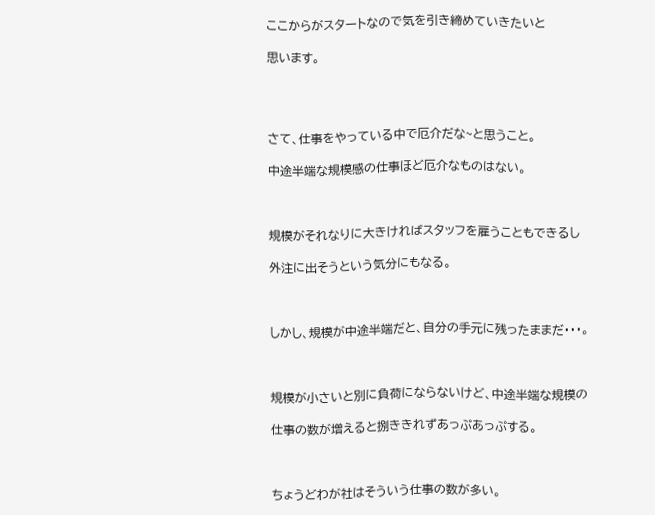ここからがスタートなので気を引き締めていきたいと

思います。




さて、仕事をやっている中で厄介だな~と思うこと。

中途半端な規模感の仕事ほど厄介なものはない。



規模がそれなりに大きければスタッフを雇うこともできるし

外注に出そうという気分にもなる。



しかし、規模が中途半端だと、自分の手元に残ったままだ・・・。



規模が小さいと別に負荷にならないけど、中途半端な規模の

仕事の数が増えると捌ききれずあっぷあっぷする。



ちょうどわが社はそういう仕事の数が多い。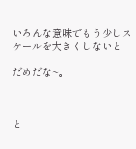いろんな意味でもう少しスケールを大きくしないと

だめだな~。



と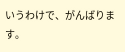いうわけで、がんばります。